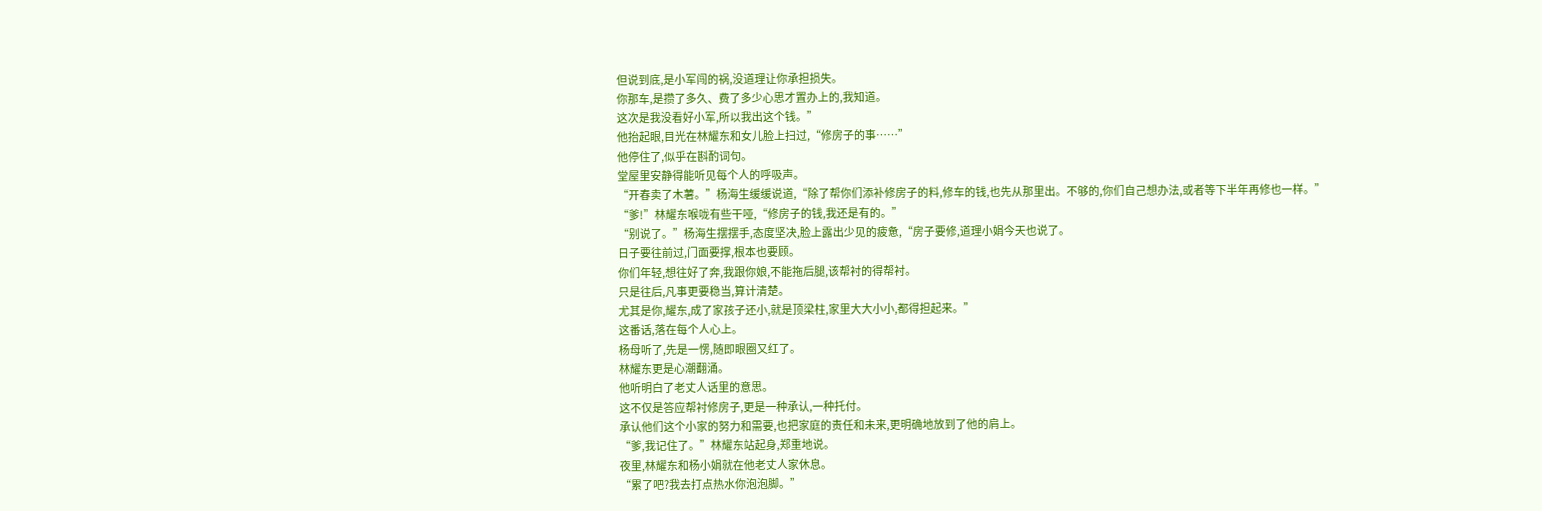但说到底,是小军闯的祸,没道理让你承担损失。
你那车,是攒了多久、费了多少心思才置办上的,我知道。
这次是我没看好小军,所以我出这个钱。”
他抬起眼,目光在林耀东和女儿脸上扫过,“修房子的事……”
他停住了,似乎在斟酌词句。
堂屋里安静得能听见每个人的呼吸声。
“开春卖了木薯。”杨海生缓缓说道,“除了帮你们添补修房子的料,修车的钱,也先从那里出。不够的,你们自己想办法,或者等下半年再修也一样。”
“爹!”林耀东喉咙有些干哑,“修房子的钱,我还是有的。”
“别说了。”杨海生摆摆手,态度坚决,脸上露出少见的疲惫,“房子要修,道理小娟今天也说了。
日子要往前过,门面要撑,根本也要顾。
你们年轻,想往好了奔,我跟你娘,不能拖后腿,该帮衬的得帮衬。
只是往后,凡事更要稳当,算计清楚。
尤其是你,耀东,成了家孩子还小,就是顶梁柱,家里大大小小,都得担起来。”
这番话,落在每个人心上。
杨母听了,先是一愣,随即眼圈又红了。
林耀东更是心潮翻涌。
他听明白了老丈人话里的意思。
这不仅是答应帮衬修房子,更是一种承认,一种托付。
承认他们这个小家的努力和需要,也把家庭的责任和未来,更明确地放到了他的肩上。
“爹,我记住了。”林耀东站起身,郑重地说。
夜里,林耀东和杨小娟就在他老丈人家休息。
“累了吧?我去打点热水你泡泡脚。”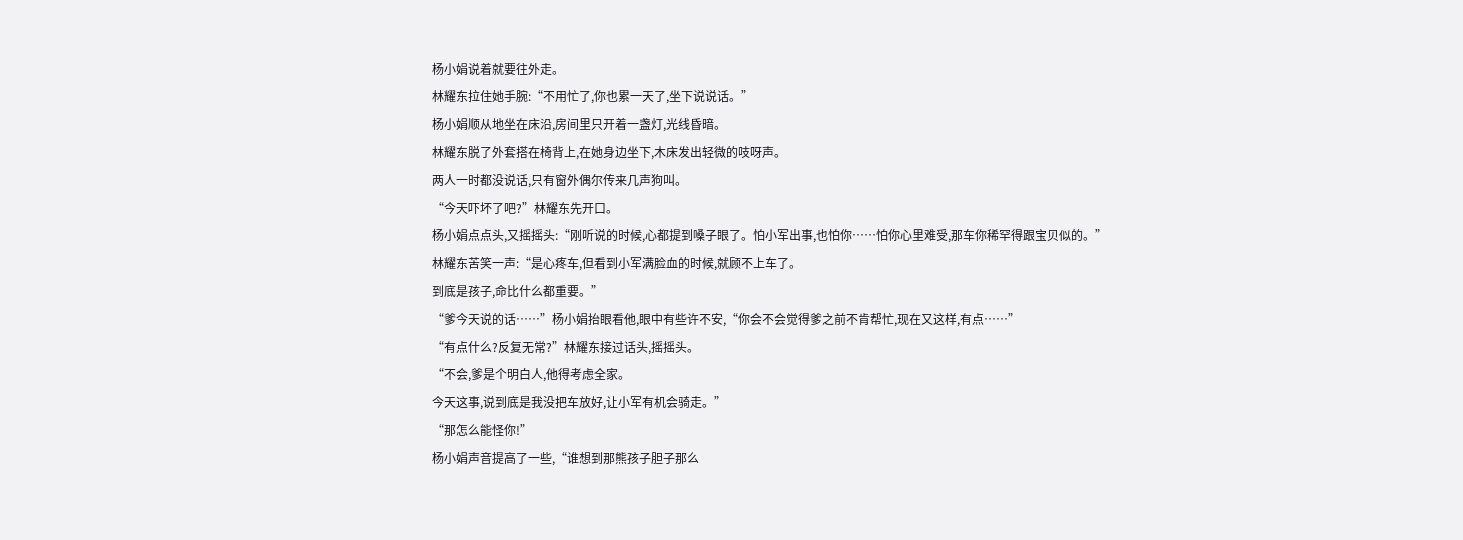杨小娟说着就要往外走。
林耀东拉住她手腕:“不用忙了,你也累一天了,坐下说说话。”
杨小娟顺从地坐在床沿,房间里只开着一盏灯,光线昏暗。
林耀东脱了外套搭在椅背上,在她身边坐下,木床发出轻微的吱呀声。
两人一时都没说话,只有窗外偶尔传来几声狗叫。
“今天吓坏了吧?”林耀东先开口。
杨小娟点点头,又摇摇头:“刚听说的时候,心都提到嗓子眼了。怕小军出事,也怕你……怕你心里难受,那车你稀罕得跟宝贝似的。”
林耀东苦笑一声:“是心疼车,但看到小军满脸血的时候,就顾不上车了。
到底是孩子,命比什么都重要。”
“爹今天说的话……”杨小娟抬眼看他,眼中有些许不安,“你会不会觉得爹之前不肯帮忙,现在又这样,有点……”
“有点什么?反复无常?”林耀东接过话头,摇摇头。
“不会,爹是个明白人,他得考虑全家。
今天这事,说到底是我没把车放好,让小军有机会骑走。”
“那怎么能怪你!”
杨小娟声音提高了一些,“谁想到那熊孩子胆子那么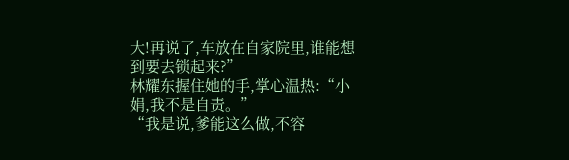大!再说了,车放在自家院里,谁能想到要去锁起来?”
林耀东握住她的手,掌心温热:“小娟,我不是自责。”
“我是说,爹能这么做,不容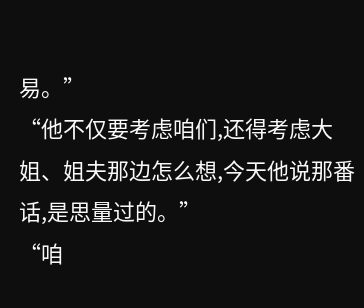易。”
“他不仅要考虑咱们,还得考虑大姐、姐夫那边怎么想,今天他说那番话,是思量过的。”
“咱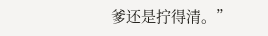爹还是拧得清。”